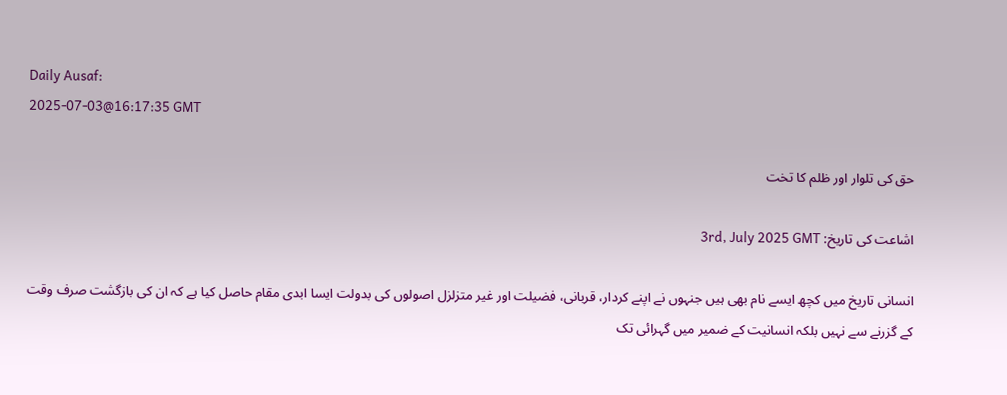Daily Ausaf:
2025-07-03@16:17:35 GMT

حق کی تلوار اور ظلم کا تخت

اشاعت کی تاریخ: 3rd, July 2025 GMT

انسانی تاریخ میں کچھ ایسے نام بھی ہیں جنہوں نے اپنے کردار، قربانی، فضیلت اور غیر متزلزل اصولوں کی بدولت ایسا ابدی مقام حاصل کیا ہے کہ ان کی بازگشت صرف وقت کے گزرنے سے نہیں بلکہ انسانیت کے ضمیر میں گہرائی تک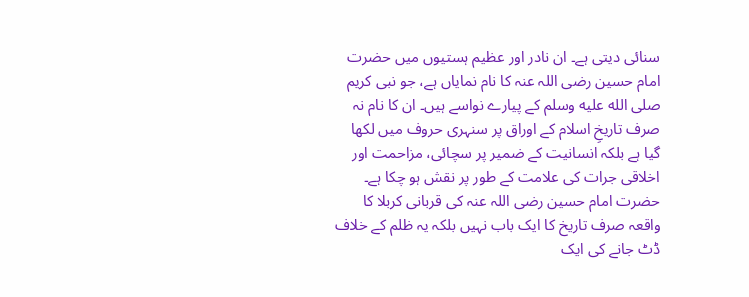سنائی دیتی ہے۔ ان نادر اور عظیم ہستیوں میں حضرت امام حسین رضی اللہ عنہ کا نام نمایاں ہے، جو نبی کریم صلى الله عليه وسلم کے پیارے نواسے ہیں۔ ان کا نام نہ صرف تاریخِ اسلام کے اوراق پر سنہری حروف میں لکھا گیا ہے بلکہ انسانیت کے ضمیر پر سچائی، مزاحمت اور اخلاقی جرات کی علامت کے طور پر نقش ہو چکا ہے۔
حضرت امام حسین رضی اللہ عنہ کی قربانی کربلا کا واقعہ صرف تاریخ کا ایک باب نہیں بلکہ یہ ظلم کے خلاف ڈٹ جانے کی ایک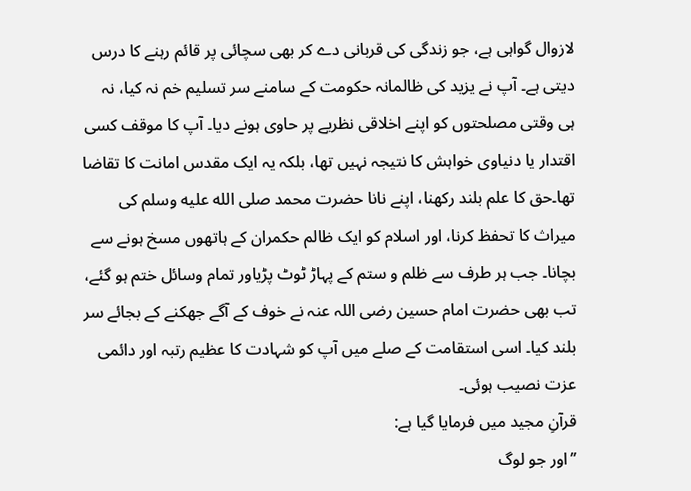لازوال گواہی ہے، جو زندگی کی قربانی دے کر بھی سچائی پر قائم رہنے کا درس دیتی ہے۔ آپ نے یزید کی ظالمانہ حکومت کے سامنے سر تسلیم خم نہ کیا، نہ ہی وقتی مصلحتوں کو اپنے اخلاقی نظریے پر حاوی ہونے دیا۔ آپ کا موقف کسی اقتدار یا دنیاوی خواہش کا نتیجہ نہیں تھا، بلکہ یہ ایک مقدس امانت کا تقاضا تھا۔حق کا علم بلند رکھنا، اپنے نانا حضرت محمد صلى الله عليه وسلم کی میراث کا تحفظ کرنا، اور اسلام کو ایک ظالم حکمران کے ہاتھوں مسخ ہونے سے بچانا۔ جب ہر طرف سے ظلم و ستم کے پہاڑ ٹوٹ پڑیاور تمام وسائل ختم ہو گئے، تب بھی حضرت امام حسین رضی اللہ عنہ نے خوف کے آگے جھکنے کے بجائے سر بلند کیا۔ اسی استقامت کے صلے میں آپ کو شہادت کا عظیم رتبہ اور دائمی عزت نصیب ہوئی۔
قرآنِ مجید میں فرمایا گیا ہے:
’’اور جو لوگ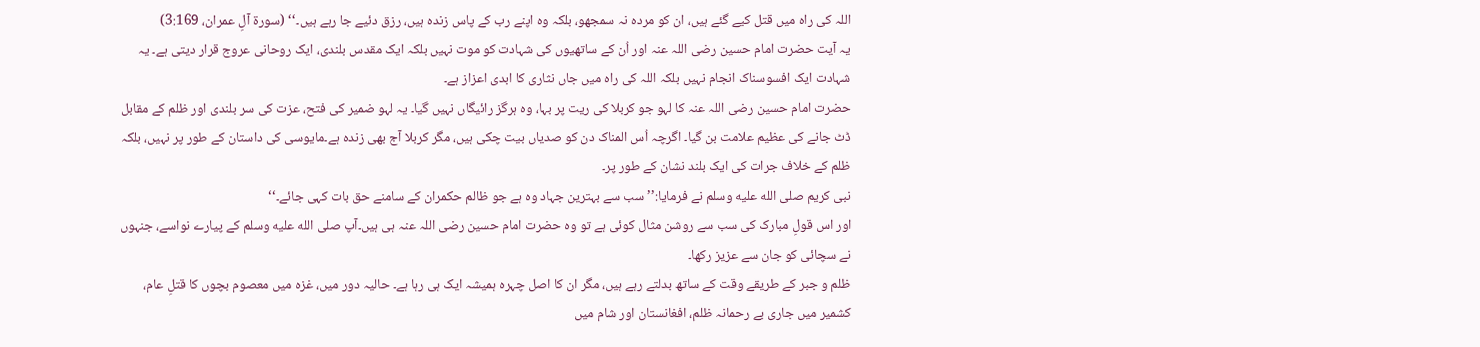اللہ کی راہ میں قتل کیے گئے ہیں، ان کو مردہ نہ سمجھو، بلکہ وہ اپنے رب کے پاس زندہ ہیں، رزق دئیے جا رہے ہیں۔‘‘ (سورۃ آلِ عمران، 3:169)
یہ آیت حضرت امام حسین رضی اللہ عنہ اور اُن کے ساتھیوں کی شہادت کو موت نہیں بلکہ ایک مقدس بلندی، ایک روحانی عروج قرار دیتی ہے۔ یہ شہادت ایک افسوسناک انجام نہیں بلکہ اللہ کی راہ میں جاں نثاری کا ابدی اعزاز ہے۔
حضرت امام حسین رضی اللہ عنہ کا لہو جو کربلا کی ریت پر بہا، وہ ہرگز رائیگاں نہیں گیا۔ یہ لہو ضمیر کی فتح، عزت کی سر بلندی اور ظلم کے مقابل ڈٹ جانے کی عظیم علامت بن گیا۔ اگرچہ اُس المناک دن کو صدیاں بیت چکی ہیں، مگر کربلا آج بھی زندہ ہے۔مایوسی کی داستان کے طور پر نہیں، بلکہ ظلم کے خلاف جرات کی ایک بلند نشان کے طور پر۔
نبی کریم صلى الله عليه وسلم نے فرمایا:’’سب سے بہترین جہاد وہ ہے جو ظالم حکمران کے سامنے حق بات کہی جائے۔‘‘
اور اس قولِ مبارک کی سب سے روشن مثال کوئی ہے تو وہ حضرت امام حسین رضی اللہ عنہ ہی ہیں۔آپ صلى الله عليه وسلم کے پیارے نواسے، جنہوں نے سچائی کو جان سے عزیز رکھا۔
ظلم و جبر کے طریقے وقت کے ساتھ بدلتے رہے ہیں، مگر ان کا اصل چہرہ ہمیشہ ایک ہی رہا ہے۔ حالیہ دور میں، غزہ میں معصوم بچوں کا قتلِ عام، کشمیر میں جاری بے رحمانہ ظلم، افغانستان اور شام میں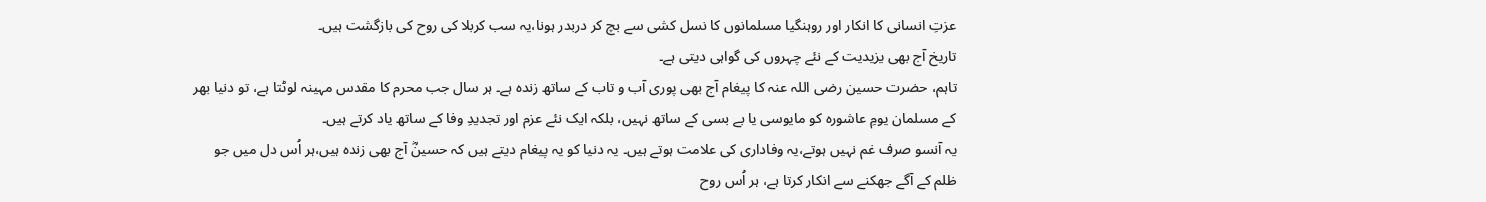عزتِ انسانی کا انکار اور روہنگیا مسلمانوں کا نسل کشی سے بچ کر دربدر ہونا،یہ سب کربلا کی روح کی بازگشت ہیں۔
تاریخ آج بھی یزیدیت کے نئے چہروں کی گواہی دیتی ہے۔
تاہم، حضرت حسین رضی اللہ عنہ کا پیغام آج بھی پوری آب و تاب کے ساتھ زندہ ہے۔ ہر سال جب محرم کا مقدس مہینہ لوٹتا ہے، تو دنیا بھر کے مسلمان یومِ عاشورہ کو مایوسی یا بے بسی کے ساتھ نہیں، بلکہ ایک نئے عزم اور تجدیدِ وفا کے ساتھ یاد کرتے ہیں۔
یہ آنسو صرف غم نہیں ہوتے،یہ وفاداری کی علامت ہوتے ہیں۔ یہ دنیا کو یہ پیغام دیتے ہیں کہ حسینؓ آج بھی زندہ ہیں،ہر اُس دل میں جو ظلم کے آگے جھکنے سے انکار کرتا ہے، ہر اُس روح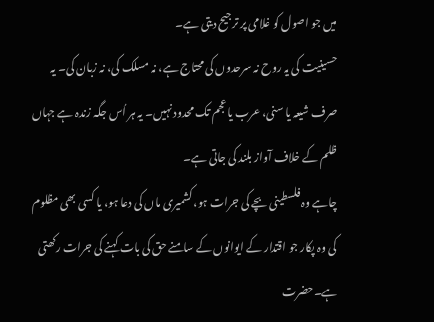میں جو اصول کو غلامی پر ترجیح دیتی ہے۔
حسینیت کی یہ روح نہ سرحدوں کی محتاج ہے، نہ مسلک کی، نہ زبان کی۔ یہ صرف شیعہ یا سنی، عرب یا عجم تک محدود نہیں۔ یہ ہر اُس جگہ زندہ ہے جہاں ظلم کے خلاف آواز بلند کی جاتی ہے۔
چاہے وہ فلسطینی بچے کی جرات ہو، کشمیری ماں کی دعا ہو، یا کسی بھی مظلوم کی وہ پکار جو اقتدار کے ایوانوں کے سامنے حق کی بات کہنے کی جرات رکھتی ہے۔حضرت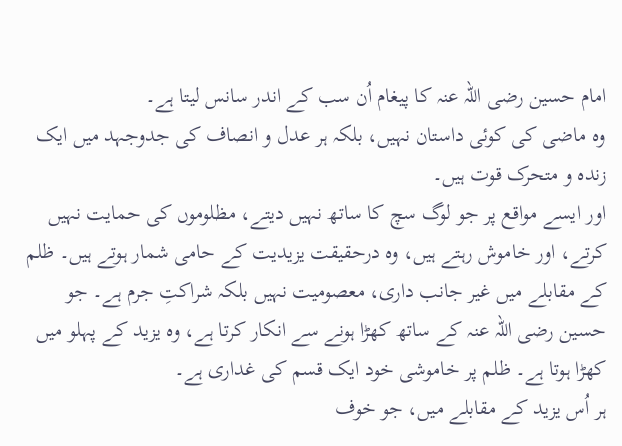امام حسین رضی اللہ عنہ کا پیغام اُن سب کے اندر سانس لیتا ہے۔
وہ ماضی کی کوئی داستان نہیں، بلکہ ہر عدل و انصاف کی جدوجہد میں ایک زندہ و متحرک قوت ہیں۔
اور ایسے مواقع پر جو لوگ سچ کا ساتھ نہیں دیتے، مظلوموں کی حمایت نہیں کرتے، اور خاموش رہتے ہیں، وہ درحقیقت یزیدیت کے حامی شمار ہوتے ہیں۔ ظلم کے مقابلے میں غیر جانب داری، معصومیت نہیں بلکہ شراکتِ جرم ہے۔ جو حسین رضی اللہ عنہ کے ساتھ کھڑا ہونے سے انکار کرتا ہے، وہ یزید کے پہلو میں کھڑا ہوتا ہے۔ ظلم پر خاموشی خود ایک قسم کی غداری ہے۔
ہر اُس یزید کے مقابلے میں، جو خوف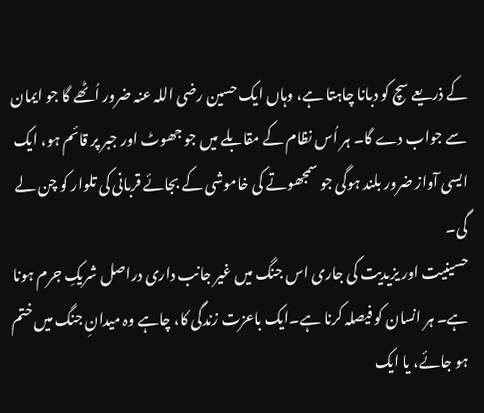کے ذریعے سچ کو دبانا چاہتا ہے، وہاں ایک حسین رضی اللہ عنہ ضرور اُٹھے گا جو ایمان سے جواب دے گا۔ ہر اُس نظام کے مقابلے میں جو جھوٹ اور جبر پر قائم ہو، ایک ایسی آواز ضرور بلند ہوگی جو سمجھوتے کی خاموشی کے بجائے قربانی کی تلوار کو چن لے گی۔
حسینیت اور یزیدیت کی جاری اس جنگ میں غیر جانب داری دراصل شریکِ جرم ہونا ہے۔ ہر انسان کو فیصلہ کرنا ہے۔ایک باعزت زندگی کا، چاہے وہ میدانِ جنگ میں ختم ہو جائے، یا ایک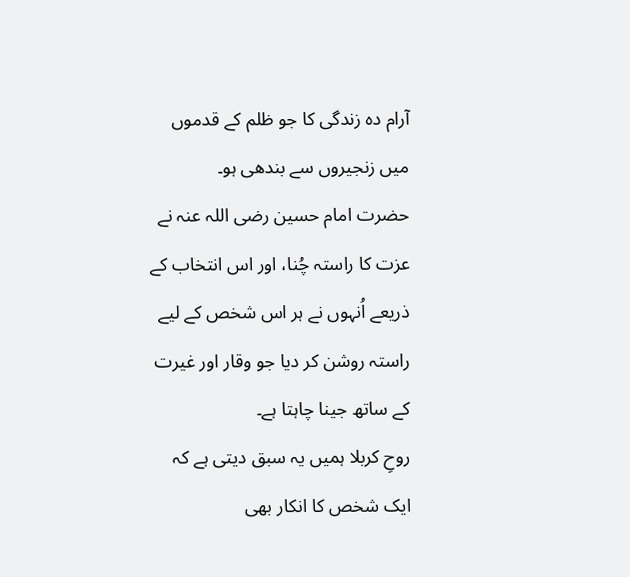آرام دہ زندگی کا جو ظلم کے قدموں میں زنجیروں سے بندھی ہو۔
حضرت امام حسین رضی اللہ عنہ نے عزت کا راستہ چُنا، اور اس انتخاب کے ذریعے اُنہوں نے ہر اس شخص کے لیے راستہ روشن کر دیا جو وقار اور غیرت کے ساتھ جینا چاہتا ہے۔
روحِ کربلا ہمیں یہ سبق دیتی ہے کہ ایک شخص کا انکار بھی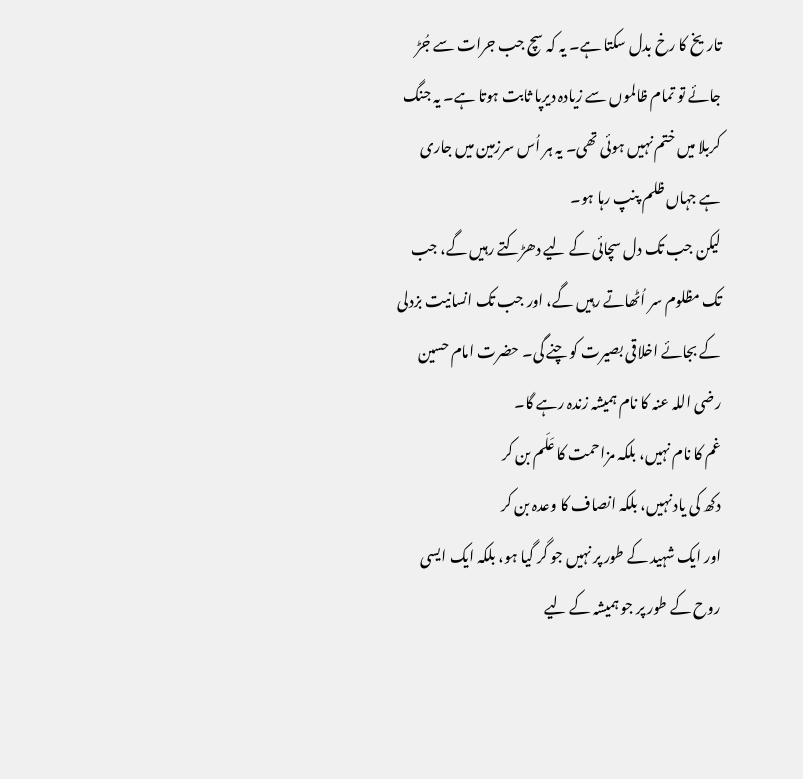تاریخ کا رخ بدل سکتا ہے۔ یہ کہ سچ جب جرات سے جُڑ جائے تو تمام ظالموں سے زیادہ دیرپا ثابت ہوتا ہے۔ یہ جنگ کربلا میں ختم نہیں ہوئی تھی۔ یہ ہر اُس سرزمین میں جاری ہے جہاں ظلم پنپ رہا ہو۔
لیکن جب تک دل سچائی کے لیے دھڑکتے رہیں گے، جب تک مظلوم سر اُٹھاتے رہیں گے، اور جب تک انسانیت بزدلی کے بجائے اخلاقی بصیرت کو چنے گی۔ حضرت امام حسین رضی اللہ عنہ کا نام ہمیشہ زندہ رہے گا۔
غم کا نام نہیں، بلکہ مزاحمت کا عَلَم بن کر
دکھ کی یاد نہیں، بلکہ انصاف کا وعدہ بن کر
اور ایک شہید کے طور پر نہیں جو گر گیا ہو، بلکہ ایک ایسی روح کے طور پر جو ہمیشہ کے لیے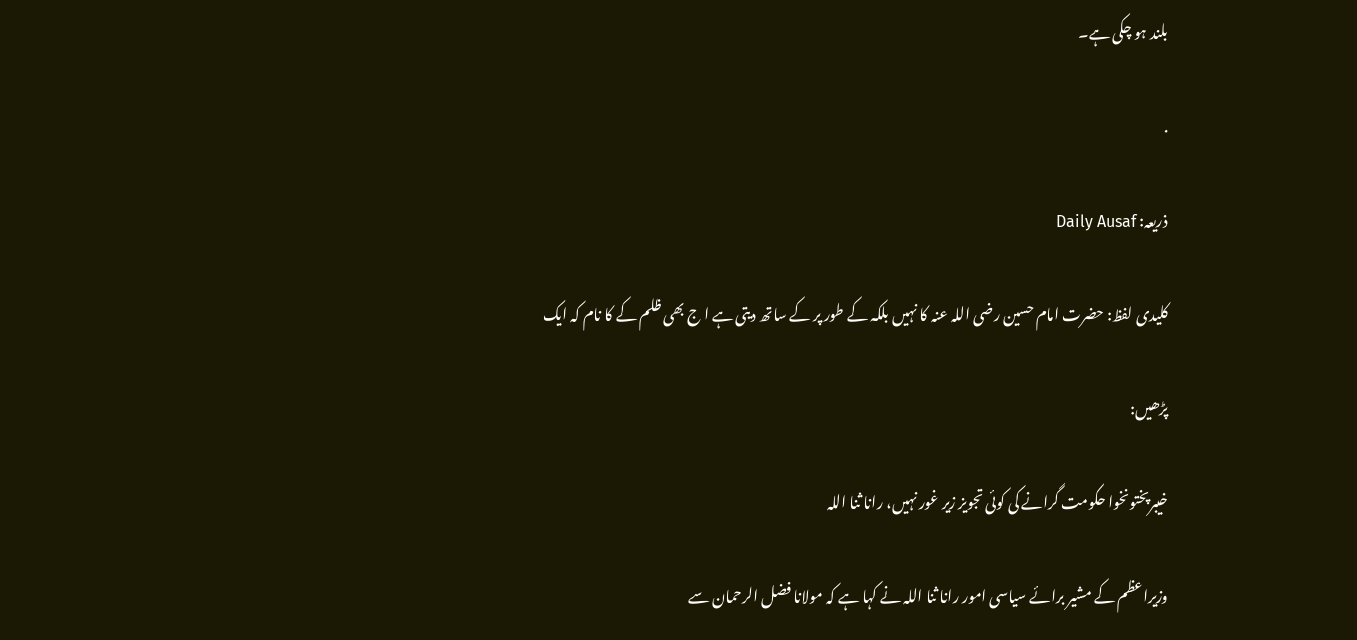بلند ہو چکی ہے۔

.

ذریعہ: Daily Ausaf

کلیدی لفظ: حضرت امام حسین رضی اللہ عنہ کا نہیں بلکہ کے طور پر کے ساتھ دیتی ہے ا ج بھی ظلم کے کا نام کہ ایک

پڑھیں:

خیبرپختونخوا حکومت گرانے کی کوئی تجویز زیر غور نہیں، رانا ثنا اللہ

وزیراعظم کے مشیر برائے سیاسی امور رانا ثنا اللہ نے کہا ہے کہ مولانا فضل الرحمان سے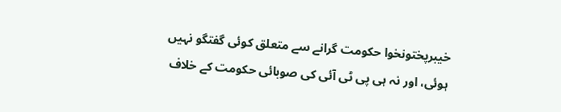خیبرپختونخوا حکومت گرانے سے متعلق کوئی گفتگو نہیں ہوئی، اور نہ ہی پی ٹی آئی کی صوبائی حکومت کے خلاف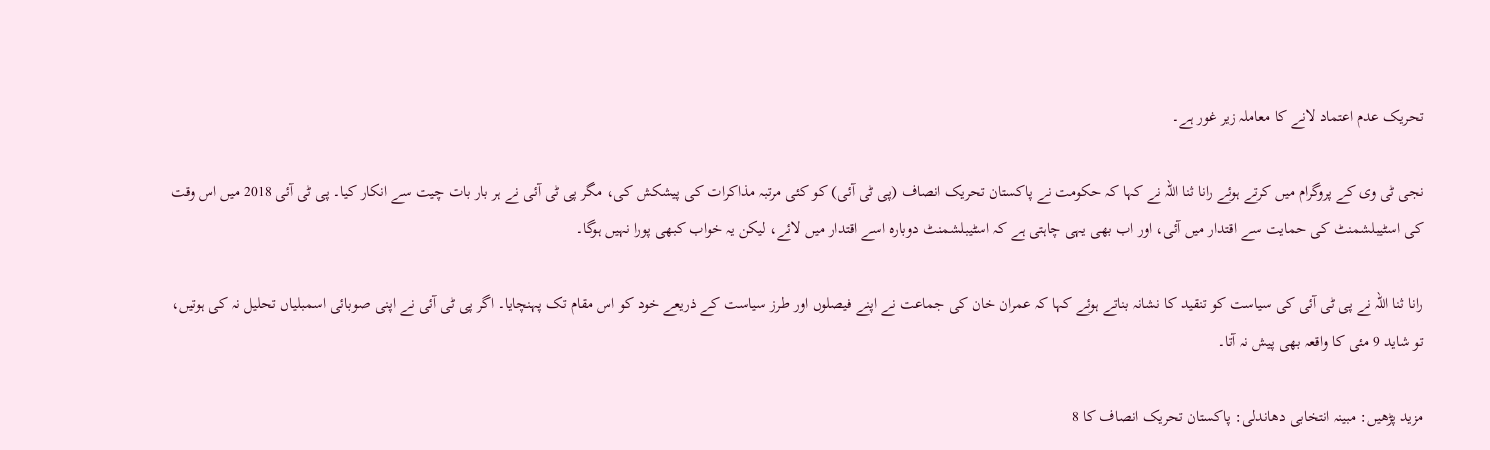تحریک عدم اعتماد لانے کا معاملہ زیر غور ہے۔

نجی ٹی وی کے پروگرام میں کرتے ہوئے رانا ثنا اللہ نے کہا کہ حکومت نے پاکستان تحریک انصاف (پی ٹی آئی) کو کئی مرتبہ مذاکرات کی پیشکش کی، مگر پی ٹی آئی نے ہر بار بات چیت سے انکار کیا۔ پی ٹی آئی 2018 میں اس وقت کی اسٹیبلشمنٹ کی حمایت سے اقتدار میں آئی، اور اب بھی یہی چاہتی ہے کہ اسٹیبلشمنٹ دوبارہ اسے اقتدار میں لائے، لیکن یہ خواب کبھی پورا نہیں ہوگا۔

رانا ثنا اللہ نے پی ٹی آئی کی سیاست کو تنقید کا نشانہ بناتے ہوئے کہا کہ عمران خان کی جماعت نے اپنے فیصلوں اور طرز سیاست کے ذریعے خود کو اس مقام تک پہنچایا۔ اگر پی ٹی آئی نے اپنی صوبائی اسمبلیاں تحلیل نہ کی ہوتیں، تو شاید 9 مئی کا واقعہ بھی پیش نہ آتا۔

مزید پڑھیں: مبینہ انتخابی دھاندلی: پاکستان تحریک انصاف کا 8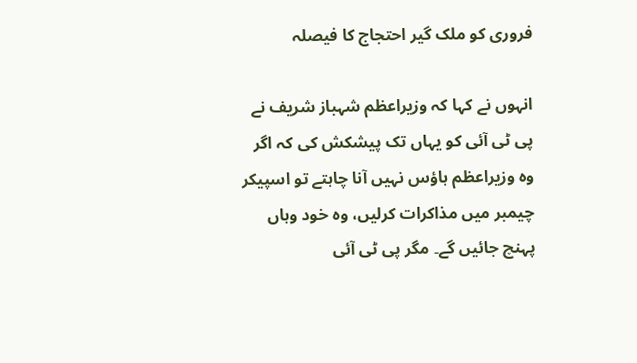فروری کو ملک گیر احتجاج کا فیصلہ

انہوں نے کہا کہ وزیراعظم شہباز شریف نے پی ٹی آئی کو یہاں تک پیشکش کی کہ اگر وہ وزیراعظم ہاؤس نہیں آنا چاہتے تو اسپیکر چیمبر میں مذاکرات کرلیں، وہ خود وہاں پہنچ جائیں گے۔ مگر پی ٹی آئی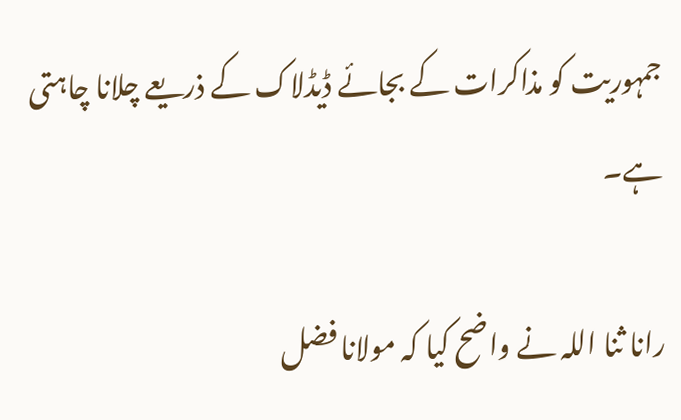جمہوریت کو مذاکرات کے بجائے ڈیڈلاک کے ذریعے چلانا چاہتی ہے۔

رانا ثنا اللہ نے واضح کیا کہ مولانا فضل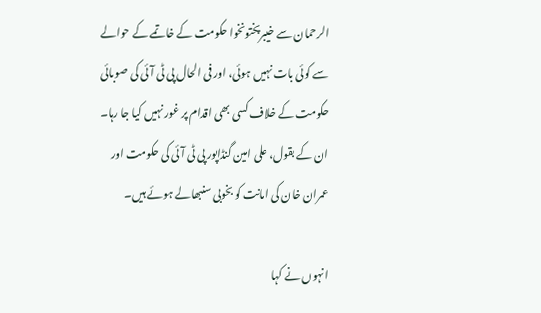الرحمان سے خیبرپختونخوا حکومت کے خاتمے کے حوالے سے کوئی بات نہیں ہوئی، اور فی الحال پی ٹی آئی کی صوبائی حکومت کے خلاف کسی بھی اقدام پر غور نہیں کیا جا رہا۔ ان کے بقول، علی امین گنڈاپور پی ٹی آئی کی حکومت اور عمران خان کی امانت کو بخوبی سنبھالے ہوئے ہیں۔

انہوں نے کہا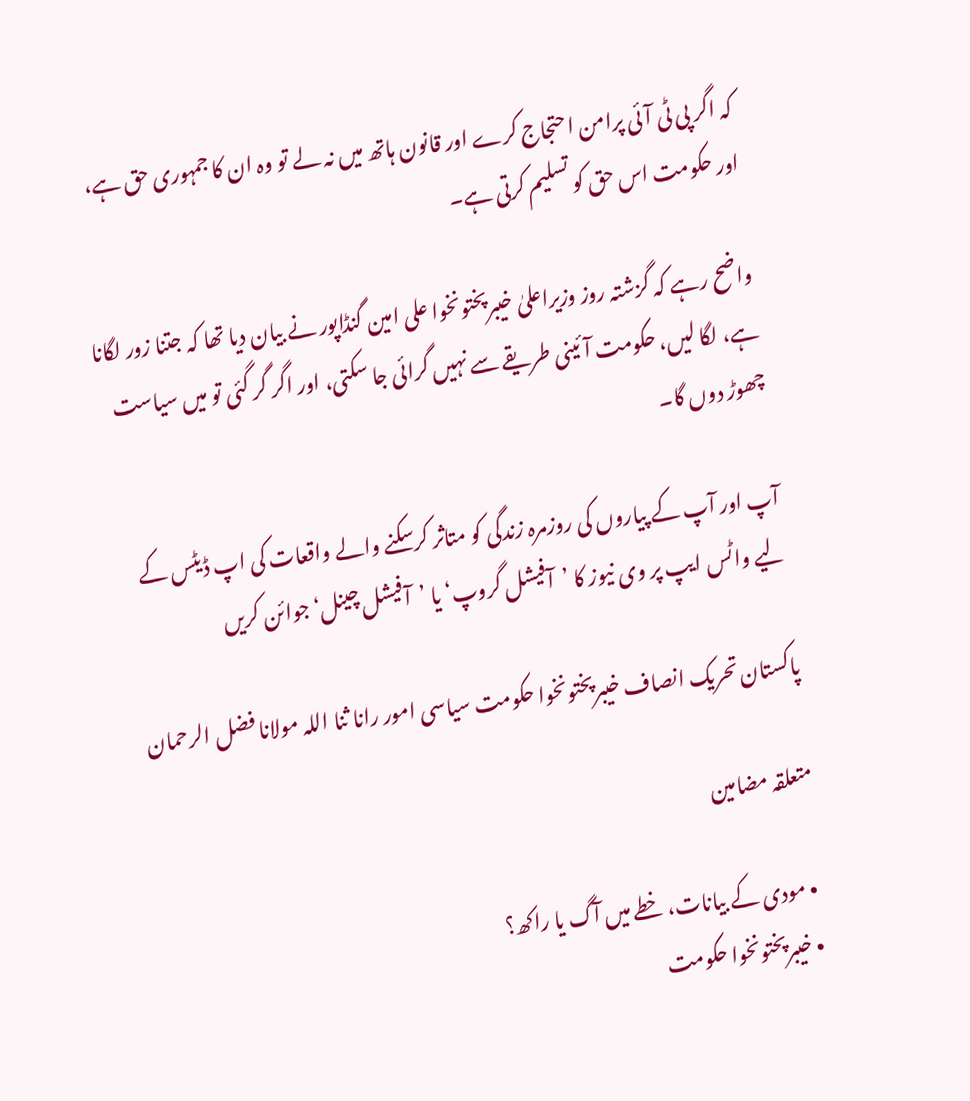کہ اگر پی ٹی آئی پرامن احتجاج کرے اور قانون ہاتھ میں نہ لے تو وہ ان کا جمہوری حق ہے، اور حکومت اس حق کو تسلیم کرتی ہے۔

واضح رہے کہ گزشتہ روز وزیراعلیٰ خیبرپختونخوا علی امین گنڈاپور نے بیان دیا تھا کہ جتنا زور لگانا ہے، لگا لیں، حکومت آئینی طریقے سے نہیں گرائی جا سکتی، اور اگر گر گئی تو میں سیاست چھوڑ دوں گا۔

آپ اور آپ کے پیاروں کی روزمرہ زندگی کو متاثر کرسکنے والے واقعات کی اپ ڈیٹس کے لیے واٹس ایپ پر وی نیوز کا ’آفیشل گروپ‘ یا ’آفیشل چینل‘ جوائن کریں

پاکستان تحریک انصاف خیبرپختونخوا حکومت سیاسی امور رانا ثنا اللہ مولانا فضل الرحمان

متعلقہ مضامین

  • مودی کے بیانات، خطے میں آگ یا راکھ؟
  • خیبرپختونخوا حکومت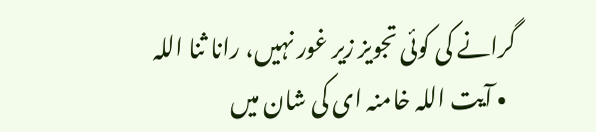گرانے کی کوئی تجویز زیر غور نہیں، رانا ثنا اللہ
  • آیت اللہ خامنہ ای کی شان میں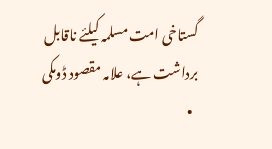گستاخی امت مسلمہ کیلئے ناقابل برداشت ہے، علامہ مقصود ڈومکی
  •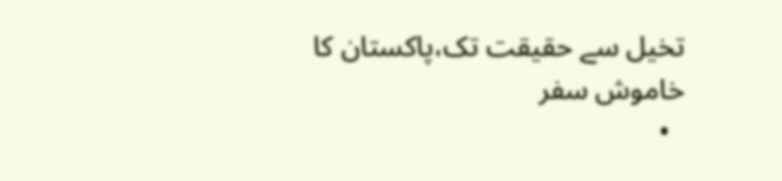تخیل سے حقیقت تک،پاکستان کا خاموش سفر
  •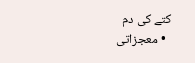کتے کی دم
  • معجزاتی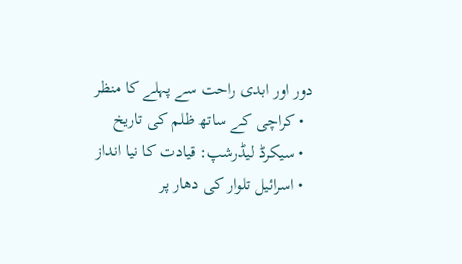دور اور ابدی راحت سے پہلے کا منظر
  • کراچی کے ساتھ ظلم کی تاریخ
  • سیکرڈ لیڈرشپ: قیادت کا نیا انداز
  • اسرائیل تلوار کی دھار پر